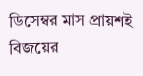ডিসেম্বর মাস প্রায়শই বিজয়ের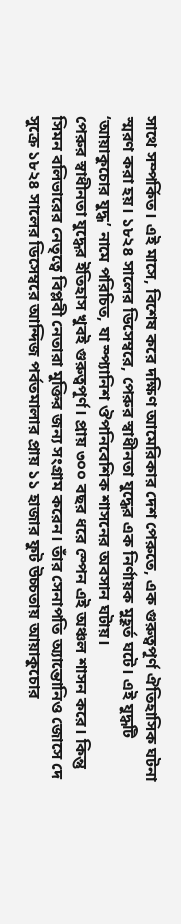সাথে সম্পর্কিত। এই মাসে, বিশেষ করে দক্ষিণ আমেরিকার দেশ পেরুতে, এক গুরুত্বপূর্ণ ঐতিহাসিক ঘটনা স্মরণ করা হয়। ১৮২৪ সালের ডিসেম্বরে, পেরুর স্বাধীনতা যুদ্ধের এক নির্ণায়ক মুহূর্ত ঘটে। এই যুদ্ধটি ‘আয়াকুচোর যুদ্ধ’ নামে পরিচিত, যা স্প্যানিশ ঔপনিবেশিক শাসনের অবসান ঘটায়।
পেরুর স্বাধীনতা যুদ্ধের ইতিহাস খুবই গুরুত্বপূর্ণ। প্রায় ৩০০ বছর ধরে স্পেন এই অঞ্চল শাসন করে। কিন্তু সিমন বলিভারের নেতৃত্বে বিপ্লবী নেতারা মুক্তির জন্য সংগ্রাম করেন। তাঁর সেনাপতি অ্যান্তোনিও জোসে দে সুক্রে ১৮২৪ সালের ডিসেম্বরে আন্দিজ পর্বতমালার প্রায় ১১ হাজার ফুট উচ্চতায় আয়াকুচোর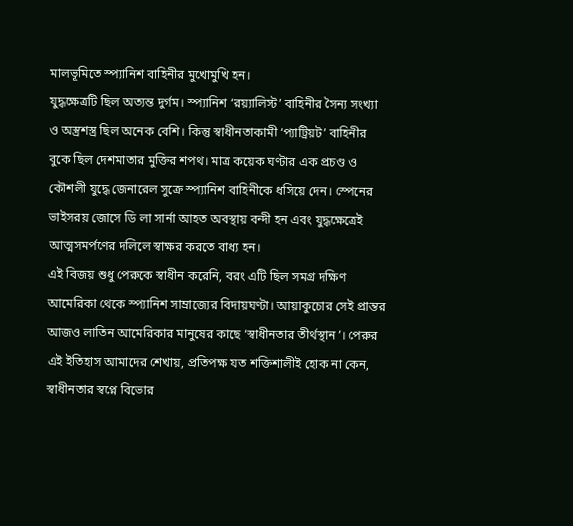মালভূমিতে স্প্যানিশ বাহিনীর মুখোমুখি হন।
যুদ্ধক্ষেত্রটি ছিল অত্যন্ত দুর্গম। স্প্যানিশ ‘রয়্যালিস্ট’ বাহিনীর সৈন্য সংখ্যা ও অস্ত্রশস্ত্র ছিল অনেক বেশি। কিন্তু স্বাধীনতাকামী ‘প্যাট্রিয়ট’ বাহিনীর বুকে ছিল দেশমাতার মুক্তির শপথ। মাত্র কয়েক ঘণ্টার এক প্রচণ্ড ও কৌশলী যুদ্ধে জেনারেল সুক্রে স্প্যানিশ বাহিনীকে ধসিয়ে দেন। স্পেনের ভাইসরয় জোসে ডি লা সার্না আহত অবস্থায় বন্দী হন এবং যুদ্ধক্ষেত্রেই আত্মসমর্পণের দলিলে স্বাক্ষর করতে বাধ্য হন।
এই বিজয় শুধু পেরুকে স্বাধীন করেনি, বরং এটি ছিল সমগ্র দক্ষিণ আমেরিকা থেকে স্প্যানিশ সাম্রাজ্যের বিদায়ঘণ্টা। আয়াকুচোর সেই প্রান্তর আজও লাতিন আমেরিকার মানুষের কাছে ‘স্বাধীনতার তীর্থস্থান’। পেরুর এই ইতিহাস আমাদের শেখায়, প্রতিপক্ষ যত শক্তিশালীই হোক না কেন, স্বাধীনতার স্বপ্নে বিভোর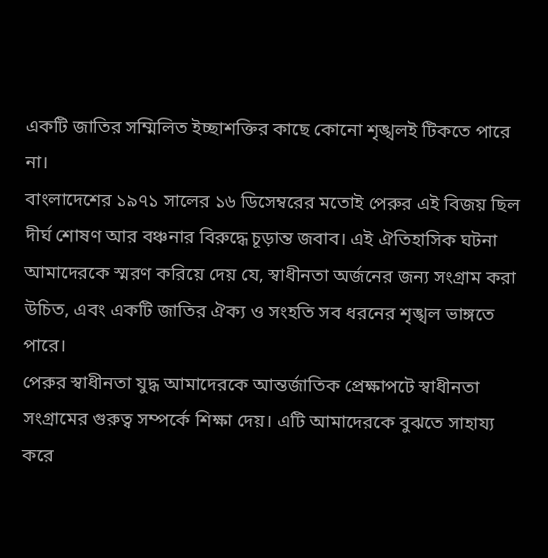একটি জাতির সম্মিলিত ইচ্ছাশক্তির কাছে কোনো শৃঙ্খলই টিকতে পারে না।
বাংলাদেশের ১৯৭১ সালের ১৬ ডিসেম্বরের মতোই পেরুর এই বিজয় ছিল দীর্ঘ শোষণ আর বঞ্চনার বিরুদ্ধে চূড়ান্ত জবাব। এই ঐতিহাসিক ঘটনা আমাদেরকে স্মরণ করিয়ে দেয় যে, স্বাধীনতা অর্জনের জন্য সংগ্রাম করা উচিত, এবং একটি জাতির ঐক্য ও সংহতি সব ধরনের শৃঙ্খল ভাঙ্গতে পারে।
পেরুর স্বাধীনতা যুদ্ধ আমাদেরকে আন্তর্জাতিক প্রেক্ষাপটে স্বাধীনতা সংগ্রামের গুরুত্ব সম্পর্কে শিক্ষা দেয়। এটি আমাদেরকে বুঝতে সাহায্য করে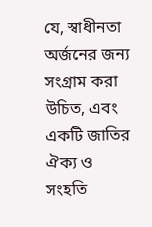যে, স্বাধীনতা অর্জনের জন্য সংগ্রাম করা উচিত, এবং একটি জাতির ঐক্য ও সংহতি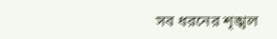সব ধরনের শৃঙ্খল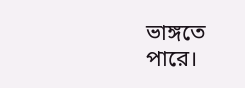ভাঙ্গতে পারে।